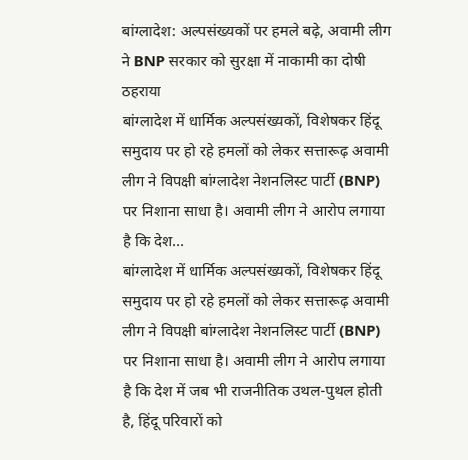बांग्लादेश: अल्पसंख्यकों पर हमले बढ़े, अवामी लीग ने BNP सरकार को सुरक्षा में नाकामी का दोषी ठहराया
बांग्लादेश में धार्मिक अल्पसंख्यकों, विशेषकर हिंदू समुदाय पर हो रहे हमलों को लेकर सत्तारूढ़ अवामी लीग ने विपक्षी बांग्लादेश नेशनलिस्ट पार्टी (BNP) पर निशाना साधा है। अवामी लीग ने आरोप लगाया है कि देश…
बांग्लादेश में धार्मिक अल्पसंख्यकों, विशेषकर हिंदू समुदाय पर हो रहे हमलों को लेकर सत्तारूढ़ अवामी लीग ने विपक्षी बांग्लादेश नेशनलिस्ट पार्टी (BNP) पर निशाना साधा है। अवामी लीग ने आरोप लगाया है कि देश में जब भी राजनीतिक उथल-पुथल होती है, हिंदू परिवारों को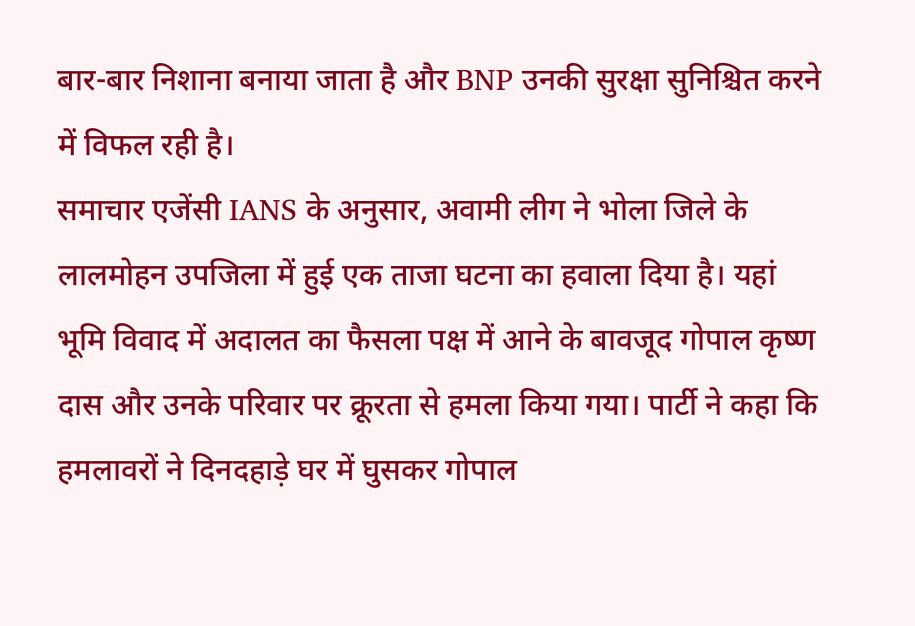बार-बार निशाना बनाया जाता है और BNP उनकी सुरक्षा सुनिश्चित करने में विफल रही है।
समाचार एजेंसी IANS के अनुसार, अवामी लीग ने भोला जिले के लालमोहन उपजिला में हुई एक ताजा घटना का हवाला दिया है। यहां भूमि विवाद में अदालत का फैसला पक्ष में आने के बावजूद गोपाल कृष्ण दास और उनके परिवार पर क्रूरता से हमला किया गया। पार्टी ने कहा कि हमलावरों ने दिनदहाड़े घर में घुसकर गोपाल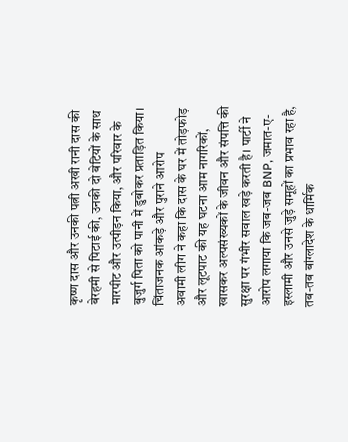कृष्ण दास और उनकी पत्नी अखी रानी दास की बेरहमी से पिटाई की, उनकी दो बेटियों के साथ मारपीट और उत्पीड़न किया, और परिवार के बुजुर्ग पिता को पानी में डुबोकर प्रताड़ित किया।
चिंताजनक आंकड़े और पुराने आरोप
अवामी लीग ने कहा कि दास के घर में तोड़फोड़ और लूटपाट की यह घटना आम नागरिकों, खासकर अल्पसंख्यकों के जीवन और संपत्ति की सुरक्षा पर गंभीर सवाल खड़े करती है। पार्टी ने आरोप लगाया कि जब-जब BNP, जमात-ए-इस्लामी और उनसे जुड़े समूहों का प्रभाव रहा है, तब-तब बांग्लादेश के धार्मिक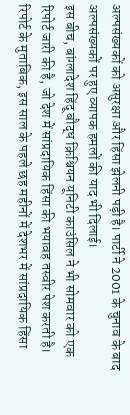अल्पसंख्यकों को असुरक्षा और हिंसा झेलनी पड़ी है। पार्टी ने 2001 के चुनाव के बाद अल्पसंख्यकों पर हुए व्यापक हमलों की याद भी दिलाई।
इस बीच, बांग्लादेश हिंदू बौद्ध क्रिश्चियन यूनिटी काउंसिल ने भी सोमवार को एक रिपोर्ट जारी की है, जो देश में सांप्रदायिक हिंसा की भयावह तस्वीर पेश करती है। रिपोर्ट के मुताबिक, इस साल के पहले छह महीनों में देशभर में सांप्रदायिक हिंसा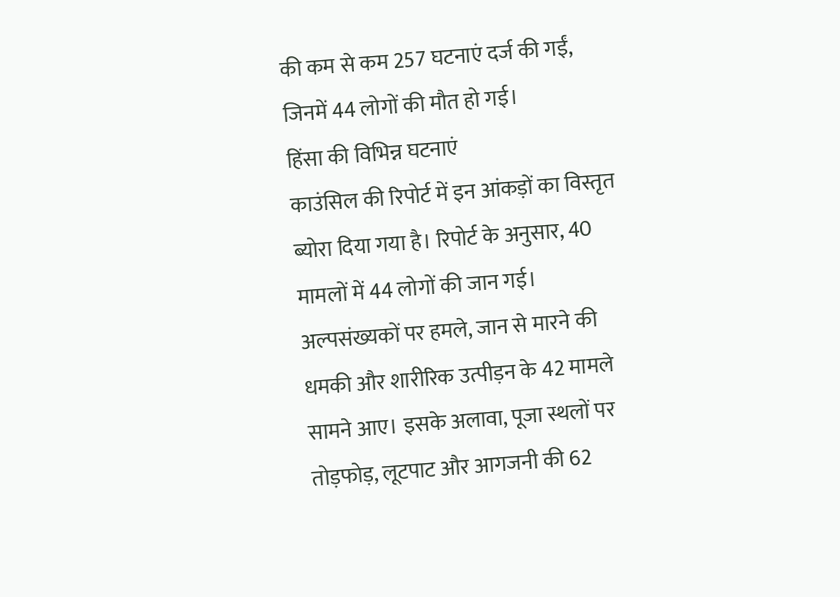की कम से कम 257 घटनाएं दर्ज की गईं, जिनमें 44 लोगों की मौत हो गई।
हिंसा की विभिन्न घटनाएं
काउंसिल की रिपोर्ट में इन आंकड़ों का विस्तृत ब्योरा दिया गया है। रिपोर्ट के अनुसार, 40 मामलों में 44 लोगों की जान गई। अल्पसंख्यकों पर हमले, जान से मारने की धमकी और शारीरिक उत्पीड़न के 42 मामले सामने आए। इसके अलावा, पूजा स्थलों पर तोड़फोड़, लूटपाट और आगजनी की 62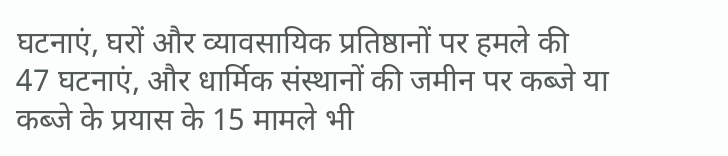घटनाएं, घरों और व्यावसायिक प्रतिष्ठानों पर हमले की 47 घटनाएं, और धार्मिक संस्थानों की जमीन पर कब्जे या कब्जे के प्रयास के 15 मामले भी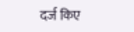दर्ज किए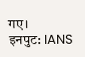गए।
इनपुट: IANS